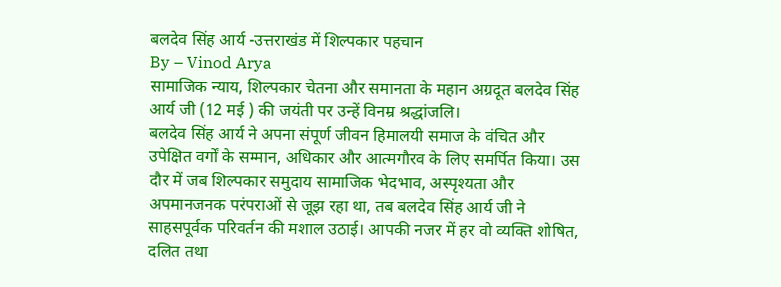बलदेव सिंह आर्य -उत्तराखंड में शिल्पकार पहचान
By – Vinod Arya
सामाजिक न्याय, शिल्पकार चेतना और समानता के महान अग्रदूत बलदेव सिंह आर्य जी (12 मई ) की जयंती पर उन्हें विनम्र श्रद्धांजलि।
बलदेव सिंह आर्य ने अपना संपूर्ण जीवन हिमालयी समाज के वंचित और उपेक्षित वर्गों के सम्मान, अधिकार और आत्मगौरव के लिए समर्पित किया। उस दौर में जब शिल्पकार समुदाय सामाजिक भेदभाव, अस्पृश्यता और अपमानजनक परंपराओं से जूझ रहा था, तब बलदेव सिंह आर्य जी ने साहसपूर्वक परिवर्तन की मशाल उठाई। आपकी नजर में हर वो व्यक्ति शोषित, दलित तथा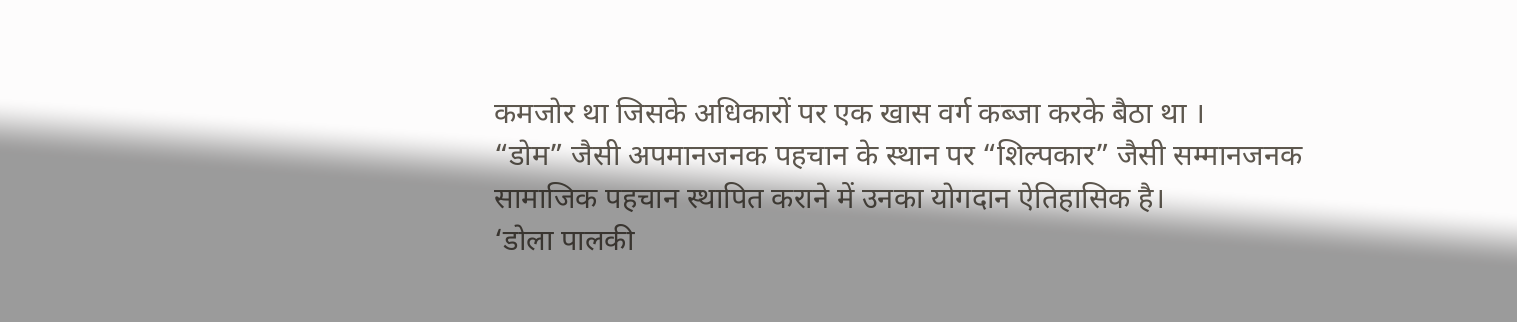कमजोर था जिसके अधिकारों पर एक खास वर्ग कब्जा करके बैठा था ।
“डोम” जैसी अपमानजनक पहचान के स्थान पर “शिल्पकार” जैसी सम्मानजनक सामाजिक पहचान स्थापित कराने में उनका योगदान ऐतिहासिक है।
‘डोला पालकी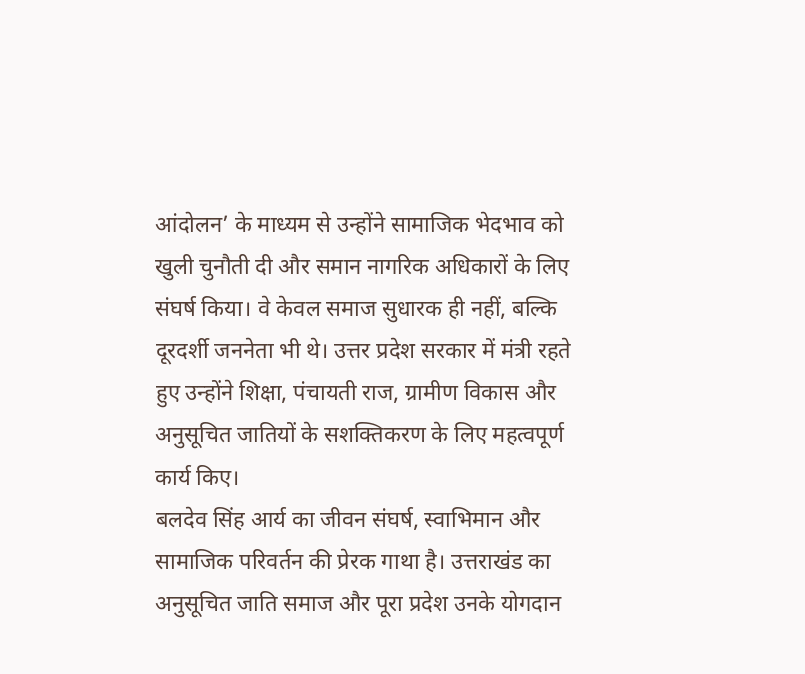आंदोलन’ के माध्यम से उन्होंने सामाजिक भेदभाव को खुली चुनौती दी और समान नागरिक अधिकारों के लिए संघर्ष किया। वे केवल समाज सुधारक ही नहीं, बल्कि दूरदर्शी जननेता भी थे। उत्तर प्रदेश सरकार में मंत्री रहते हुए उन्होंने शिक्षा, पंचायती राज, ग्रामीण विकास और अनुसूचित जातियों के सशक्तिकरण के लिए महत्वपूर्ण कार्य किए।
बलदेव सिंह आर्य का जीवन संघर्ष, स्वाभिमान और सामाजिक परिवर्तन की प्रेरक गाथा है। उत्तराखंड का अनुसूचित जाति समाज और पूरा प्रदेश उनके योगदान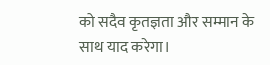को सदैव कृतज्ञता और सम्मान के साथ याद करेगा।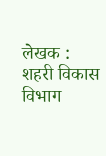लेखक : शहरी विकास विभाग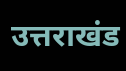उत्तराखंड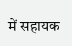में सहायक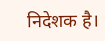निदेशक है।